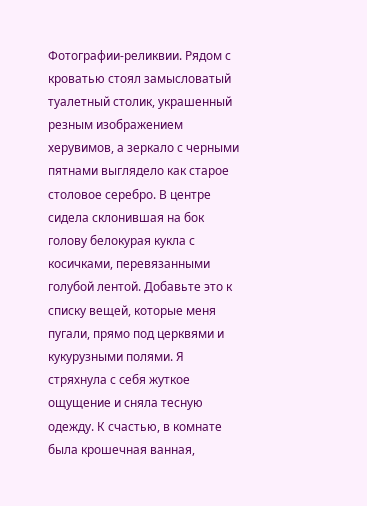Фотографии-реликвии. Рядом с кроватью стоял замысловатый туалетный столик, украшенный резным изображением херувимов, а зеркало с черными пятнами выглядело как старое столовое серебро. В центре сидела склонившая на бок голову белокурая кукла с косичками, перевязанными голубой лентой. Добавьте это к списку вещей, которые меня пугали, прямо под церквями и кукурузными полями. Я стряхнула с себя жуткое ощущение и сняла тесную одежду. К счастью, в комнате была крошечная ванная,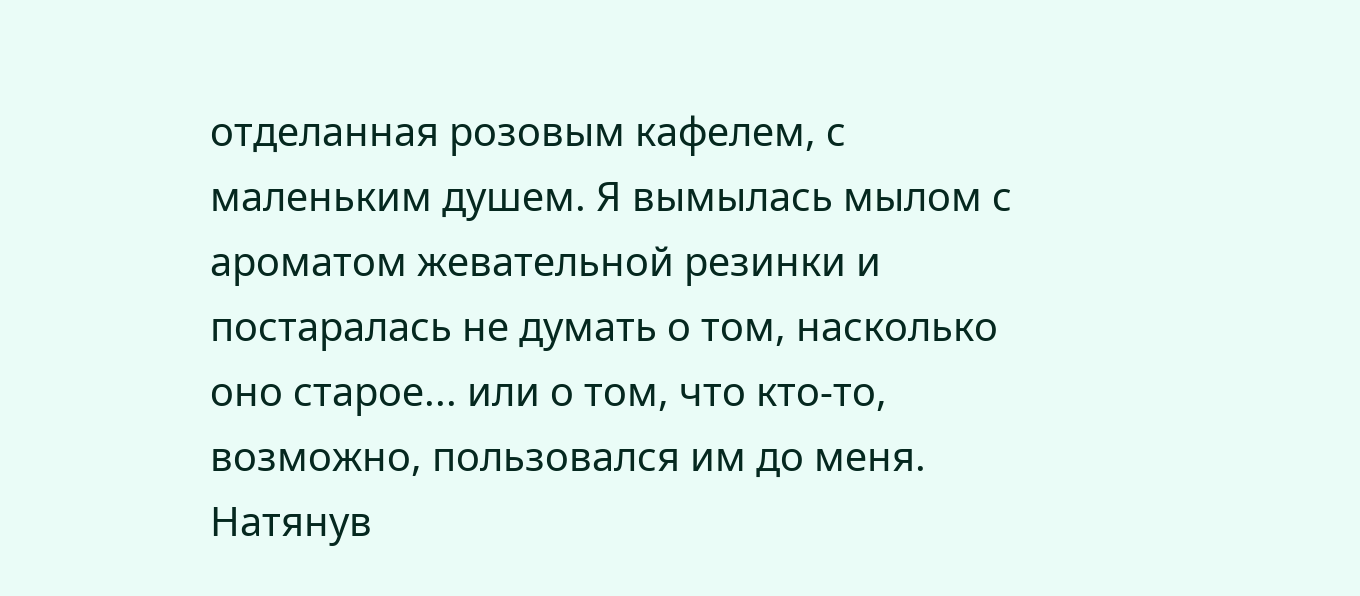отделанная розовым кафелем, с маленьким душем. Я вымылась мылом с ароматом жевательной резинки и постаралась не думать о том, насколько оно старое... или о том, что кто-то, возможно, пользовался им до меня. Натянув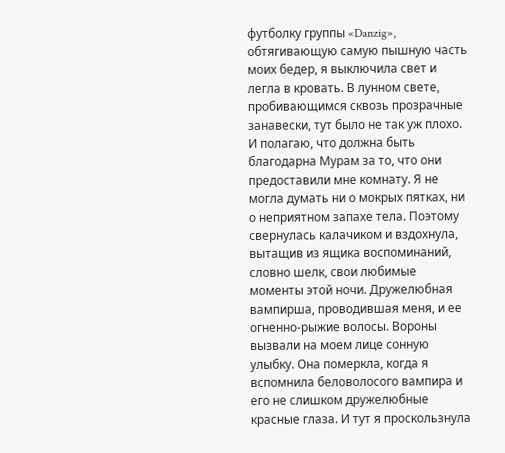футболку группы «Danzig», обтягивающую самую пышную часть моих бедер, я выключила свет и легла в кровать. В лунном свете, пробивающимся сквозь прозрачные занавески, тут было не так уж плохо. И полагаю, что должна быть благодарна Мурам за то, что они предоставили мне комнату. Я не могла думать ни о мокрых пятках, ни о неприятном запахе тела. Поэтому свернулась калачиком и вздохнула, вытащив из ящика воспоминаний, словно шелк, свои любимые моменты этой ночи. Дружелюбная вампирша, проводившая меня, и ее огненно-рыжие волосы. Вороны вызвали на моем лице сонную улыбку. Она померкла, когда я вспомнила беловолосого вампира и его не слишком дружелюбные красные глаза. И тут я проскользнула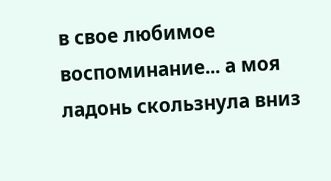в свое любимое воспоминание... а моя ладонь скользнула вниз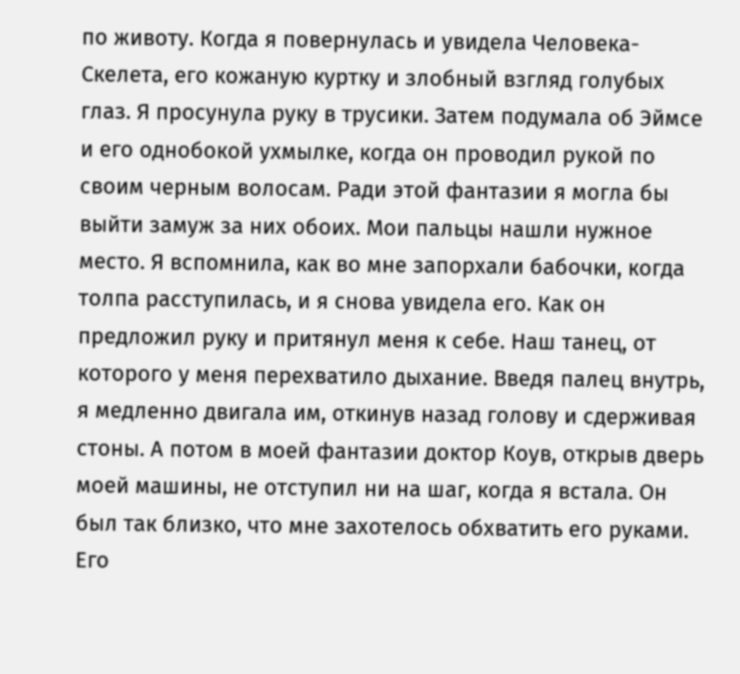по животу. Когда я повернулась и увидела Человека-Скелета, его кожаную куртку и злобный взгляд голубых глаз. Я просунула руку в трусики. Затем подумала об Эймсе и его однобокой ухмылке, когда он проводил рукой по своим черным волосам. Ради этой фантазии я могла бы выйти замуж за них обоих. Мои пальцы нашли нужное место. Я вспомнила, как во мне запорхали бабочки, когда толпа расступилась, и я снова увидела его. Как он предложил руку и притянул меня к себе. Наш танец, от которого у меня перехватило дыхание. Введя палец внутрь, я медленно двигала им, откинув назад голову и сдерживая стоны. А потом в моей фантазии доктор Коув, открыв дверь моей машины, не отступил ни на шаг, когда я встала. Он был так близко, что мне захотелось обхватить его руками. Его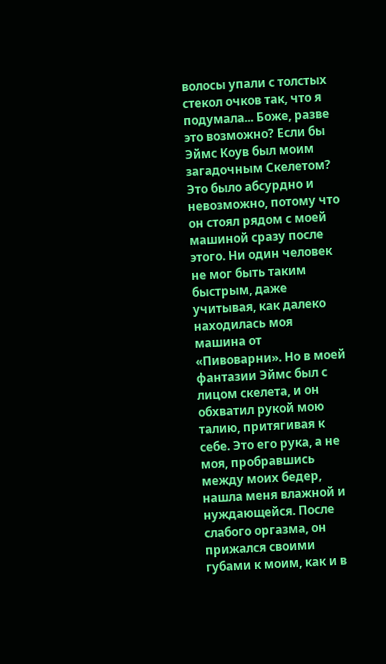волосы упали с толстых стекол очков так, что я подумала... Боже, разве это возможно? Если бы Эймс Коув был моим загадочным Скелетом? Это было абсурдно и невозможно, потому что он стоял рядом с моей машиной сразу после этого. Ни один человек не мог быть таким быстрым, даже учитывая, как далеко находилась моя машина от «Пивоварни». Но в моей фантазии Эймс был с лицом скелета, и он обхватил рукой мою талию, притягивая к себе. Это его рука, а не моя, пробравшись между моих бедер, нашла меня влажной и нуждающейся. После слабого оргазма, он прижался своими губами к моим, как и в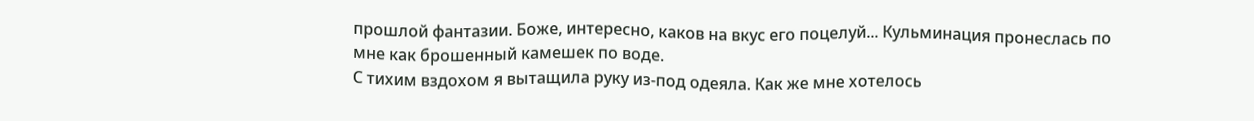прошлой фантазии. Боже, интересно, каков на вкус его поцелуй... Кульминация пронеслась по мне как брошенный камешек по воде.
С тихим вздохом я вытащила руку из-под одеяла. Как же мне хотелось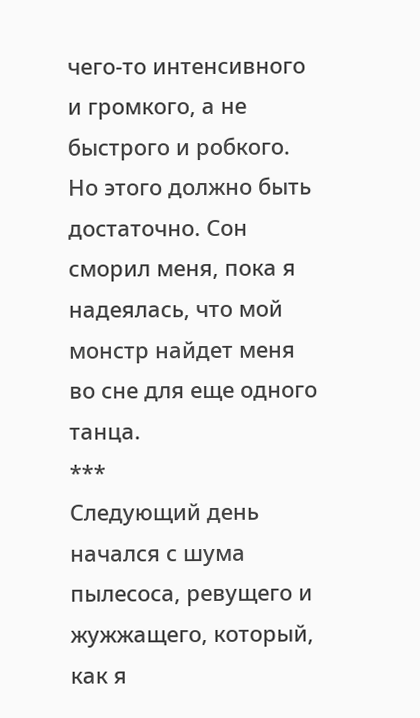чего-то интенсивного и громкого, а не быстрого и робкого. Но этого должно быть достаточно. Сон сморил меня, пока я надеялась, что мой монстр найдет меня во сне для еще одного танца.
***
Следующий день начался с шума пылесоса, ревущего и жужжащего, который, как я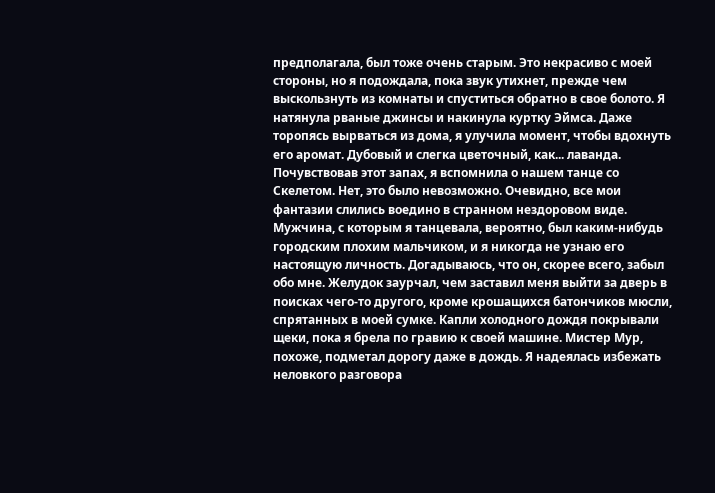предполагала, был тоже очень старым. Это некрасиво с моей стороны, но я подождала, пока звук утихнет, прежде чем выскользнуть из комнаты и спуститься обратно в свое болото. Я натянула рваные джинсы и накинула куртку Эймса. Даже торопясь вырваться из дома, я улучила момент, чтобы вдохнуть его аромат. Дубовый и слегка цветочный, как... лаванда. Почувствовав этот запах, я вспомнила о нашем танце со Скелетом. Нет, это было невозможно. Очевидно, все мои фантазии слились воедино в странном нездоровом виде. Мужчина, с которым я танцевала, вероятно, был каким-нибудь городским плохим мальчиком, и я никогда не узнаю его настоящую личность. Догадываюсь, что он, скорее всего, забыл обо мне. Желудок заурчал, чем заставил меня выйти за дверь в поисках чего-то другого, кроме крошащихся батончиков мюсли, спрятанных в моей сумке. Капли холодного дождя покрывали щеки, пока я брела по гравию к своей машине. Мистер Мур, похоже, подметал дорогу даже в дождь. Я надеялась избежать неловкого разговора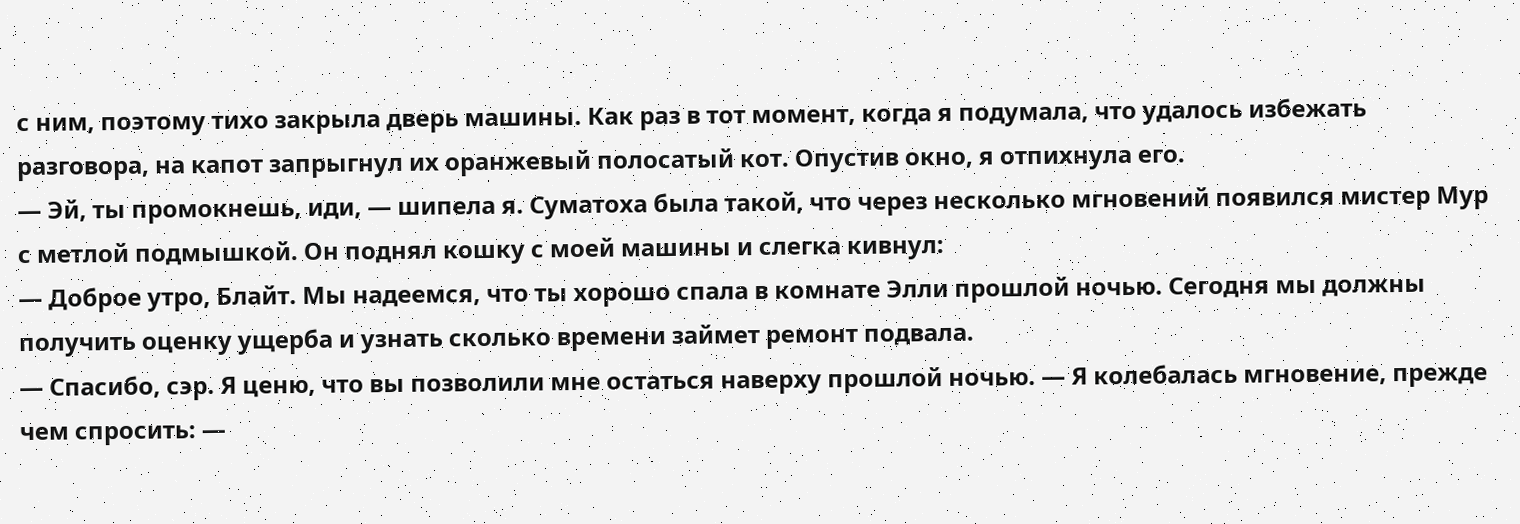с ним, поэтому тихо закрыла дверь машины. Как раз в тот момент, когда я подумала, что удалось избежать разговора, на капот запрыгнул их оранжевый полосатый кот. Опустив окно, я отпихнула его.
— Эй, ты промокнешь, иди, — шипела я. Суматоха была такой, что через несколько мгновений появился мистер Мур с метлой подмышкой. Он поднял кошку с моей машины и слегка кивнул:
— Доброе утро, Блайт. Мы надеемся, что ты хорошо спала в комнате Элли прошлой ночью. Сегодня мы должны получить оценку ущерба и узнать сколько времени займет ремонт подвала.
— Спасибо, сэр. Я ценю, что вы позволили мне остаться наверху прошлой ночью. — Я колебалась мгновение, прежде чем спросить: —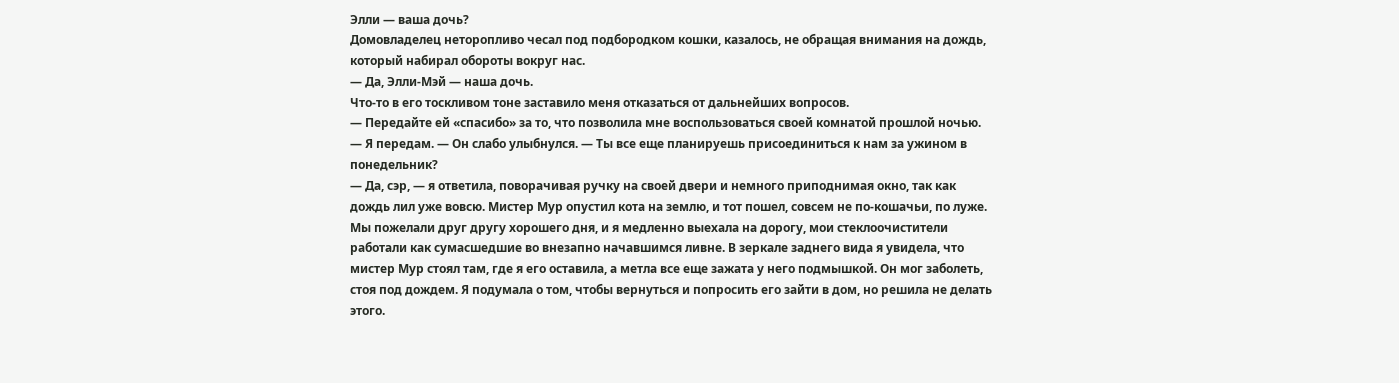Элли — ваша дочь?
Домовладелец неторопливо чесал под подбородком кошки, казалось, не обращая внимания на дождь, который набирал обороты вокруг нас.
— Да, Элли-Мэй — наша дочь.
Что-то в его тоскливом тоне заставило меня отказаться от дальнейших вопросов.
— Передайте ей «спасибо» за то, что позволила мне воспользоваться своей комнатой прошлой ночью.
— Я передам. — Он слабо улыбнулся. — Ты все еще планируешь присоединиться к нам за ужином в понедельник?
— Да, сэр, — я ответила, поворачивая ручку на своей двери и немного приподнимая окно, так как дождь лил уже вовсю. Мистер Мур опустил кота на землю, и тот пошел, совсем не по-кошачьи, по луже. Мы пожелали друг другу хорошего дня, и я медленно выехала на дорогу, мои стеклоочистители работали как сумасшедшие во внезапно начавшимся ливне. В зеркале заднего вида я увидела, что мистер Мур стоял там, где я его оставила, а метла все еще зажата у него подмышкой. Он мог заболеть, стоя под дождем. Я подумала о том, чтобы вернуться и попросить его зайти в дом, но решила не делать этого.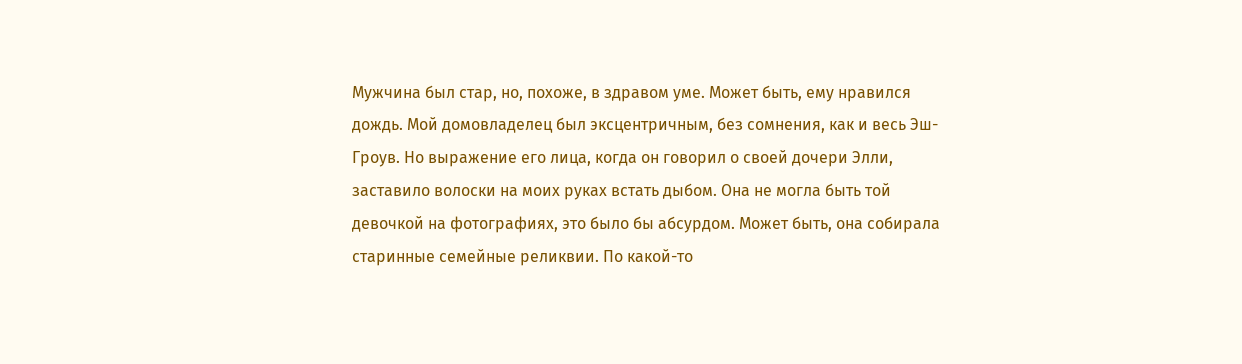Мужчина был стар, но, похоже, в здравом уме. Может быть, ему нравился дождь. Мой домовладелец был эксцентричным, без сомнения, как и весь Эш-Гроув. Но выражение его лица, когда он говорил о своей дочери Элли, заставило волоски на моих руках встать дыбом. Она не могла быть той девочкой на фотографиях, это было бы абсурдом. Может быть, она собирала старинные семейные реликвии. По какой-то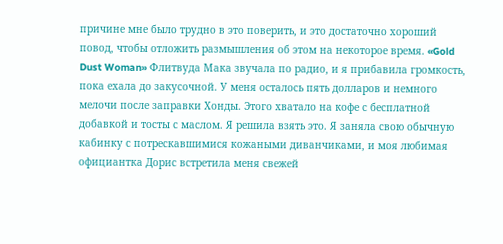причине мне было трудно в это поверить, и это достаточно хороший повод, чтобы отложить размышления об этом на некоторое время. «Gold Dust Woman» Флитвуда Мака звучала по радио, и я прибавила громкость, пока ехала до закусочной. У меня осталось пять долларов и немного мелочи после заправки Хонды. Этого хватало на кофе с бесплатной добавкой и тосты с маслом. Я решила взять это. Я заняла свою обычную кабинку с потрескавшимися кожаными диванчиками, и моя любимая официантка Дорис встретила меня свежей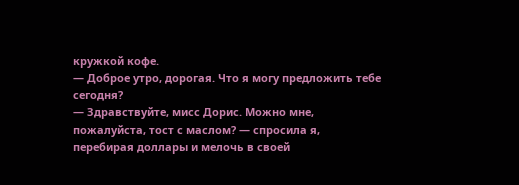кружкой кофе.
— Доброе утро, дорогая. Что я могу предложить тебе сегодня?
— Здравствуйте, мисс Дорис. Можно мне, пожалуйста, тост с маслом? — спросила я, перебирая доллары и мелочь в своей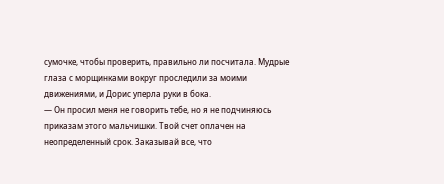сумочке, чтобы проверить, правильно ли посчитала. Мудрые глаза с морщинками вокруг проследили за моими движениями, и Дорис уперла руки в бока.
— Он просил меня не говорить тебе, но я не подчиняюсь приказам этого мальчишки. Твой счет оплачен на неопределенный срок. Заказывай все, что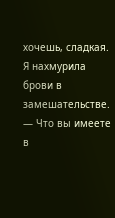хочешь, сладкая.
Я нахмурила брови в замешательстве.
— Что вы имеете в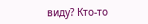виду? Кто-то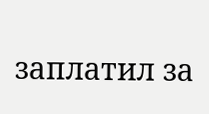заплатил за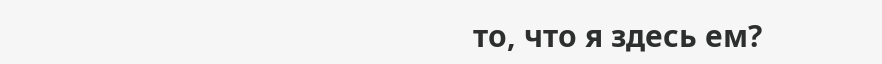то, что я здесь ем?